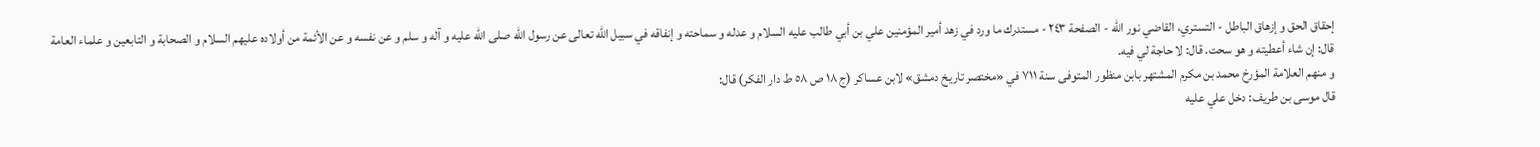إحقاق الحق و إزهاق الباطل - التستري، القاضي نور الله - الصفحة ٢٤٣ - مستدرك ما ورد في زهد أمير المؤمنين علي بن أبي طالب عليه السلام و عدله و سماحته و إنفاقه في سبيل الله تعالى عن رسول الله صلى الله عليه و آله و سلم و عن نفسه و عن الأئمة من أولاده عليهم السلام و الصحابة و التابعين و علماء العامة
قال: إن شاء أعطيته و هو سحت. قال: لا حاجة لي فيه.
و منهم العلامة المؤرخ محمد بن مكرم المشتهر بابن منظور المتوفى سنة ٧١١ في «مختصر تاريخ دمشق» لابن عساكر (ج ١٨ ص ٥٨ ط دار الفكر) قال:
قال موسى بن طريف: دخل علي عليه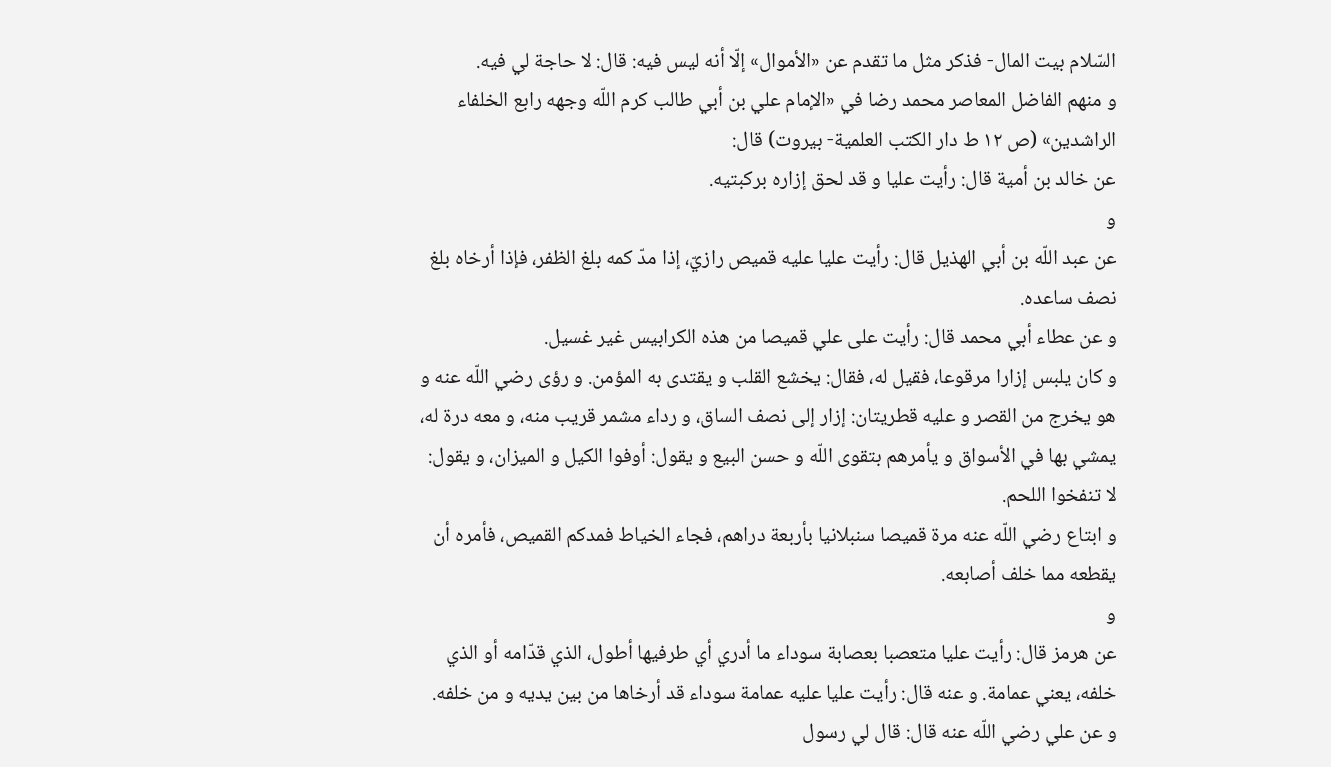السّلام بيت المال- فذكر مثل ما تقدم عن «الأموال» إلّا أنه ليس فيه: قال: لا حاجة لي فيه.
و منهم الفاضل المعاصر محمد رضا في «الإمام علي بن أبي طالب كرم اللّه وجهه رابع الخلفاء الراشدين» (ص ١٢ ط دار الكتب العلمية- بيروت) قال:
عن خالد بن أمية قال: رأيت عليا و قد لحق إزاره بركبتيه.
و
عن عبد اللّه بن أبي الهذيل قال: رأيت عليا عليه قميص رازيّ، إذا مدّ كمه بلغ الظفر، فإذا أرخاه بلغ نصف ساعده.
و عن عطاء أبي محمد قال: رأيت على علي قميصا من هذه الكرابيس غير غسيل.
و كان يلبس إزارا مرقوعا، فقيل له، فقال: يخشع القلب و يقتدى به المؤمن. و رؤى رضي اللّه عنه و هو يخرج من القصر و عليه قطريتان: إزار إلى نصف الساق، و رداء مشمر قريب منه، و معه درة له، يمشي بها في الأسواق و يأمرهم بتقوى اللّه و حسن البيع و يقول: أوفوا الكيل و الميزان، و يقول: لا تنفخوا اللحم.
و ابتاع رضي اللّه عنه مرة قميصا سنبلانيا بأربعة دراهم، فجاء الخياط فمدكم القميص، فأمره أن يقطعه مما خلف أصابعه.
و
عن هرمز قال: رأيت عليا متعصبا بعصابة سوداء ما أدري أي طرفيها أطول، الذي قدّامه أو الذي خلفه، يعني عمامة. و عنه قال: رأيت عليا عليه عمامة سوداء قد أرخاها من بين يديه و من خلفه.
و عن علي رضي اللّه عنه قال: قال لي رسول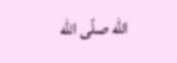اللّه صلّى اللّه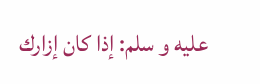عليه و سلم: إذا كان إزارك